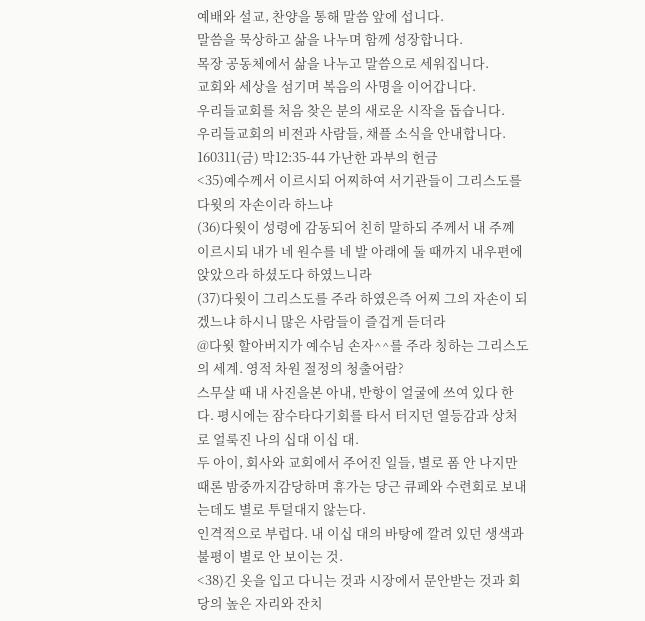예배와 설교, 찬양을 통해 말씀 앞에 섭니다.
말씀을 묵상하고 삶을 나누며 함께 성장합니다.
목장 공동체에서 삶을 나누고 말씀으로 세워집니다.
교회와 세상을 섬기며 복음의 사명을 이어갑니다.
우리들교회를 처음 찾은 분의 새로운 시작을 돕습니다.
우리들교회의 비전과 사람들, 채플 소식을 안내합니다.
160311(금) 막12:35-44 가난한 과부의 헌금
<35)예수께서 이르시되 어찌하여 서기관들이 그리스도를 다윗의 자손이라 하느냐
(36)다윗이 성령에 감동되어 친히 말하되 주께서 내 주꼐 이르시되 내가 네 원수를 네 발 아래에 둘 때까지 내우편에 앉았으라 하셨도다 하였느니라
(37)다윗이 그리스도를 주라 하였은즉 어찌 그의 자손이 되겠느냐 하시니 많은 사람들이 즐겁게 듣더라
@다윗 할아버지가 예수님 손자^^를 주라 칭하는 그리스도의 세계. 영적 차원 절정의 청출어람?
스무살 때 내 사진을본 아내, 반항이 얼굴에 쓰여 있다 한다. 평시에는 잠수타다기회를 타서 터지던 열등감과 상처로 얼룩진 나의 십대 이십 대.
두 아이, 회사와 교회에서 주어진 일들, 별로 폼 안 나지만 때론 밤중까지감당하며 휴가는 당근 큐페와 수련회로 보내는데도 별로 투덜대지 않는다.
인격적으로 부럽다. 내 이십 대의 바탕에 깔려 있던 생색과 불평이 별로 안 보이는 것.
<38)긴 옷을 입고 다니는 것과 시장에서 문안받는 것과 회당의 높은 자리와 잔치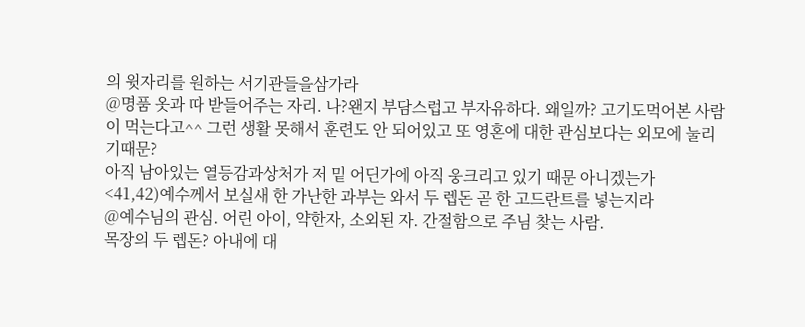의 윗자리를 원하는 서기관들을삼가라
@명품 옷과 따 받들어주는 자리. 나?왠지 부담스럽고 부자유하다. 왜일까? 고기도먹어본 사람이 먹는다고^^ 그런 생활 못해서 훈련도 안 되어있고 또 영혼에 대한 관심보다는 외모에 눌리기때문?
아직 남아있는 열등감과상처가 저 밑 어딘가에 아직 웅크리고 있기 때문 아니겠는가
<41,42)예수께서 보실새 한 가난한 과부는 와서 두 렙돈 곧 한 고드란트를 넣는지라
@예수님의 관심. 어린 아이, 약한자, 소외된 자. 간절함으로 주님 찾는 사람.
목장의 두 렙돈? 아내에 대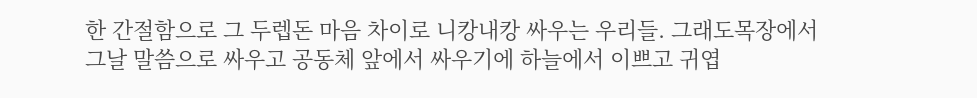한 간절함으로 그 두렙돈 마음 차이로 니캉내캉 싸우는 우리들. 그래도목장에서 그날 말씀으로 싸우고 공동체 앞에서 싸우기에 하늘에서 이쁘고 귀엽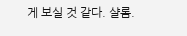게 보실 것 같다. 샬롬.